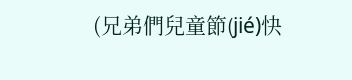(兄弟們兒童節(jié)快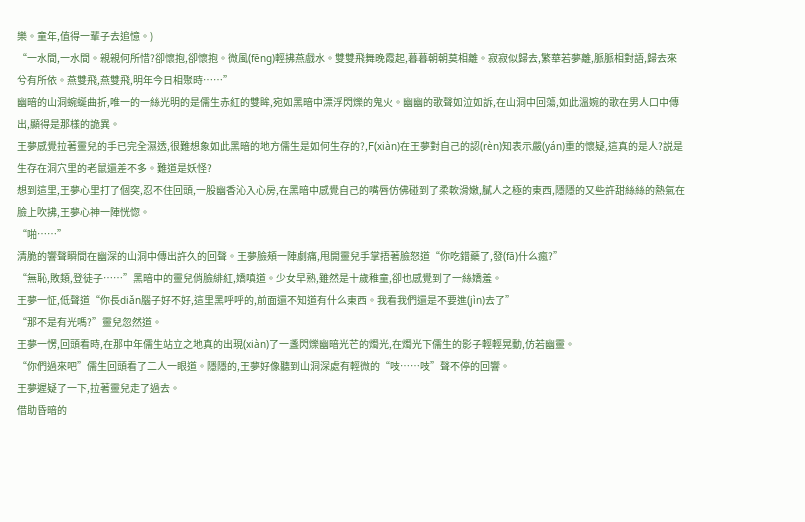樂。童年,值得一輩子去追憶。)
“一水間,一水間。親親何所惜?卻懷抱,卻懷抱。微風(fēng)輕拂燕戲水。雙雙飛舞晚霞起,暮暮朝朝莫相離。寂寂似歸去,繁華若夢離,脈脈相對語,歸去來兮有所依。燕雙飛,燕雙飛,明年今日相聚時……”
幽暗的山洞蜿蜒曲折,唯一的一絲光明的是儒生赤紅的雙眸,宛如黑暗中漂浮閃爍的鬼火。幽幽的歌聲如泣如訴,在山洞中回蕩,如此溫婉的歌在男人口中傳出,顯得是那樣的詭異。
王夢感覺拉著靈兒的手已完全濕透,很難想象如此黑暗的地方儒生是如何生存的?,F(xiàn)在王夢對自己的認(rèn)知表示嚴(yán)重的懷疑,這真的是人?説是生存在洞穴里的老鼠還差不多。難道是妖怪?
想到這里,王夢心里打了個突,忍不住回頭,一股幽香沁入心房,在黑暗中感覺自己的嘴唇仿佛碰到了柔軟滑嫩,膩人之極的東西,隱隱的又些許甜絲絲的熱氣在臉上吹拂,王夢心神一陣恍惚。
“啪……”
清脆的響聲瞬間在幽深的山洞中傳出許久的回聲。王夢臉頰一陣劇痛,甩開靈兒手掌捂著臉怒道“你吃錯藥了,發(fā)什么瘋?”
“無恥,敗類,登徒子……”黑暗中的靈兒俏臉緋紅,嬌嗔道。少女早熟,雖然是十歲稚童,卻也感覺到了一絲嬌羞。
王夢一怔,低聲道“你長diǎn腦子好不好,這里黑呼呼的,前面還不知道有什么東西。我看我們還是不要進(jìn)去了”
“那不是有光嗎?”靈兒忽然道。
王夢一愣,回頭看時,在那中年儒生站立之地真的出現(xiàn)了一盞閃爍幽暗光芒的燭光,在燭光下儒生的影子輕輕晃動,仿若幽靈。
“你們過來吧”儒生回頭看了二人一眼道。隱隱的,王夢好像聽到山洞深處有輕微的“吱……吱”聲不停的回響。
王夢遲疑了一下,拉著靈兒走了過去。
借助昏暗的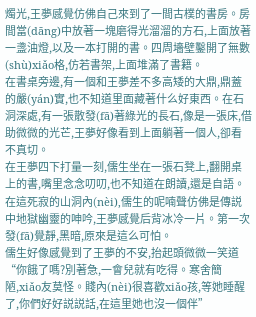燭光,王夢感覺仿佛自己來到了一間古樸的書房。房間當(dāng)中放著一塊磨得光溜溜的方石,上面放著一盞油燈,以及一本打開的書。四周墻壁鑿開了無數(shù)xiǎo格,仿若書架,上面堆滿了書籍。
在書桌旁邊,有一個和王夢差不多高矮的大鼎,鼎蓋的嚴(yán)實,也不知道里面藏著什么好東西。在石洞深處,有一張散發(fā)著綠光的長石,像是一張床,借助微微的光芒,王夢好像看到上面躺著一個人,卻看不真切。
在王夢四下打量一刻,儒生坐在一張石凳上,翻開桌上的書,嘴里念念叨叨,也不知道在朗讀,還是自語。在這死寂的山洞內(nèi),儒生的呢喃聲仿佛是傳説中地獄幽靈的呻吟,王夢感覺后背冰冷一片。第一次發(fā)覺靜,黑暗,原來是這么可怕。
儒生好像感覺到了王夢的不安,抬起頭微微一笑道“你餓了嗎?別著急,一會兒就有吃得。寒舍簡陋,xiǎo友莫怪。賤內(nèi)很喜歡xiǎo孩,等她睡醒了,你們好好説説話,在這里她也沒一個伴”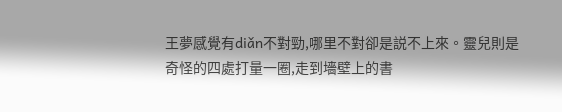王夢感覺有diǎn不對勁,哪里不對卻是説不上來。靈兒則是奇怪的四處打量一圈,走到墻壁上的書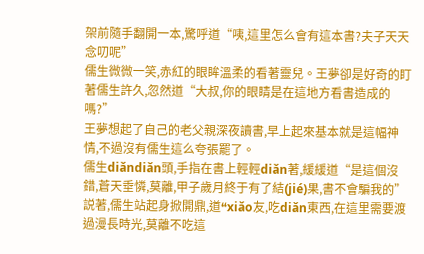架前隨手翻開一本,驚呼道“咦,這里怎么會有這本書?夫子天天念叨呢”
儒生微微一笑,赤紅的眼眸溫柔的看著靈兒。王夢卻是好奇的盯著儒生許久,忽然道“大叔,你的眼睛是在這地方看書造成的嗎?”
王夢想起了自己的老父親深夜讀書,早上起來基本就是這幅神情,不過沒有儒生這么夸張罷了。
儒生diǎndiǎn頭,手指在書上輕輕diǎn著,緩緩道“是這個沒錯,蒼天垂憐,莫離,甲子歲月終于有了結(jié)果,書不會騙我的”
説著,儒生站起身掀開鼎,道“xiǎo友,吃diǎn東西,在這里需要渡過漫長時光,莫離不吃這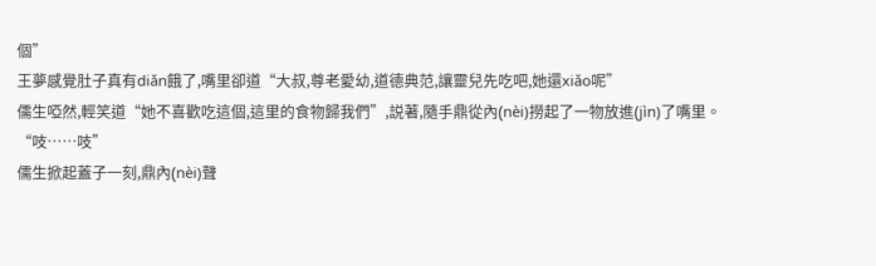個”
王夢感覺肚子真有diǎn餓了,嘴里卻道“大叔,尊老愛幼,道德典范,讓靈兒先吃吧,她還xiǎo呢”
儒生啞然,輕笑道“她不喜歡吃這個,這里的食物歸我們”,説著,隨手鼎從內(nèi)撈起了一物放進(jìn)了嘴里。
“吱……吱”
儒生掀起蓋子一刻,鼎內(nèi)聲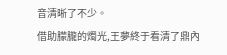音清晰了不少。
借助朦朧的燭光,王夢終于看清了鼎內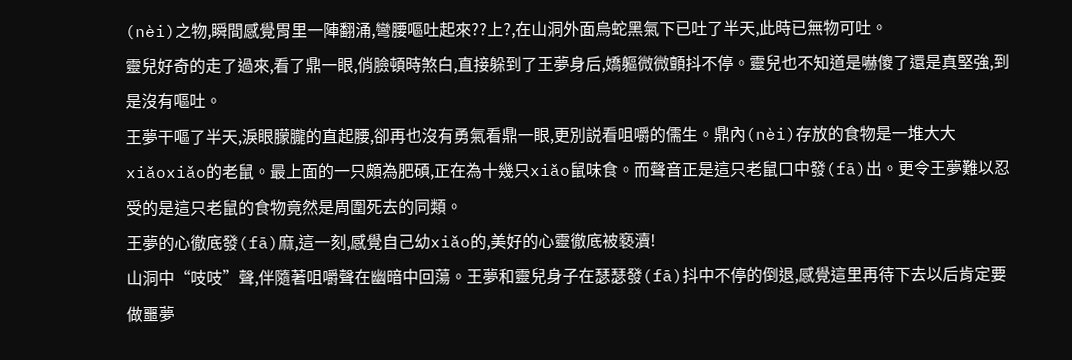(nèi)之物,瞬間感覺胃里一陣翻涌,彎腰嘔吐起來??上?,在山洞外面烏蛇黑氣下已吐了半天,此時已無物可吐。
靈兒好奇的走了過來,看了鼎一眼,俏臉頓時煞白,直接躲到了王夢身后,嬌軀微微顫抖不停。靈兒也不知道是嚇傻了還是真堅強,到是沒有嘔吐。
王夢干嘔了半天,淚眼朦朧的直起腰,卻再也沒有勇氣看鼎一眼,更別説看咀嚼的儒生。鼎內(nèi)存放的食物是一堆大大xiǎoxiǎo的老鼠。最上面的一只頗為肥碩,正在為十幾只xiǎo鼠味食。而聲音正是這只老鼠口中發(fā)出。更令王夢難以忍受的是這只老鼠的食物竟然是周圍死去的同類。
王夢的心徹底發(fā)麻,這一刻,感覺自己幼xiǎo的,美好的心靈徹底被褻瀆!
山洞中“吱吱”聲,伴隨著咀嚼聲在幽暗中回蕩。王夢和靈兒身子在瑟瑟發(fā)抖中不停的倒退,感覺這里再待下去以后肯定要做噩夢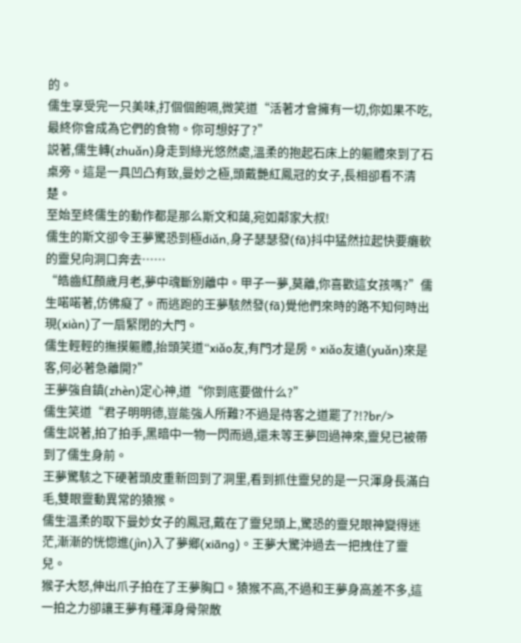的。
儒生享受完一只美味,打個個飽嗝,微笑道“活著才會擁有一切,你如果不吃,最終你會成為它們的食物。你可想好了?”
説著,儒生轉(zhuǎn)身走到綠光悠然處,溫柔的抱起石床上的軀體來到了石桌旁。這是一具凹凸有致,曼妙之極,頭戴艷紅鳳冠的女子,長相卻看不清楚。
至始至終儒生的動作都是那么斯文和藹,宛如鄰家大叔!
儒生的斯文卻令王夢驚恐到極diǎn,身子瑟瑟發(fā)抖中猛然拉起快要癱軟的靈兒向洞口奔去……
“皓齒紅顏歲月老,夢中魂斷別離中。甲子一夢,莫離,你喜歡這女孩嗎?”儒生喏喏著,仿佛癡了。而逃跑的王夢駭然發(fā)覺他們來時的路不知何時出現(xiàn)了一扇緊閉的大門。
儒生輕輕的撫摸軀體,抬頭笑道“xiǎo友,有門才是房。xiǎo友遠(yuǎn)來是客,何必著急離開?”
王夢強自鎮(zhèn)定心神,道“你到底要做什么?”
儒生笑道“君子明明德,豈能強人所難?不過是待客之道罷了?!?br/>
儒生説著,拍了拍手,黑暗中一物一閃而過,還未等王夢回過神來,靈兒已被帶到了儒生身前。
王夢驚駭之下硬著頭皮重新回到了洞里,看到抓住靈兒的是一只渾身長滿白毛,雙眼靈動異常的猿猴。
儒生溫柔的取下曼妙女子的鳳冠,戴在了靈兒頭上,驚恐的靈兒眼神變得迷茫,漸漸的恍惚進(jìn)入了夢鄉(xiāng)。王夢大驚沖過去一把拽住了靈兒。
猴子大怒,伸出爪子拍在了王夢胸口。猿猴不高,不過和王夢身高差不多,這一拍之力卻讓王夢有種渾身骨架散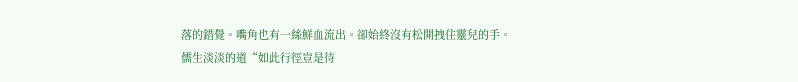落的錯覺。嘴角也有一絲鮮血流出。卻始終沒有松開拽住靈兒的手。
儒生淡淡的道“如此行徑豈是待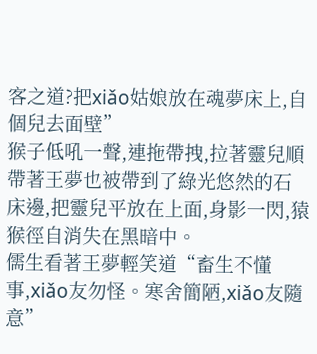客之道?把xiǎo姑娘放在魂夢床上,自個兒去面壁”
猴子低吼一聲,連拖帶拽,拉著靈兒順帶著王夢也被帶到了綠光悠然的石床邊,把靈兒平放在上面,身影一閃,猿猴徑自消失在黑暗中。
儒生看著王夢輕笑道“畜生不懂事,xiǎo友勿怪。寒舍簡陋,xiǎo友隨意”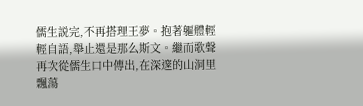儒生説完,不再搭理王夢。抱著軀體輕輕自語,舉止還是那么斯文。繼而歌聲再次從儒生口中傳出,在深邃的山洞里飄蕩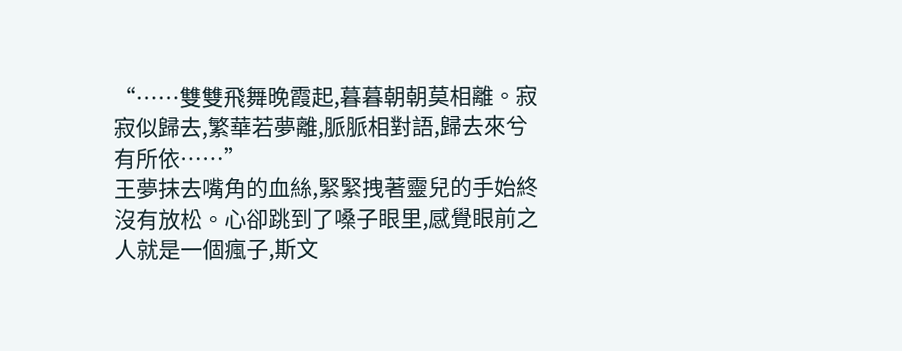“……雙雙飛舞晚霞起,暮暮朝朝莫相離。寂寂似歸去,繁華若夢離,脈脈相對語,歸去來兮有所依……”
王夢抹去嘴角的血絲,緊緊拽著靈兒的手始終沒有放松。心卻跳到了嗓子眼里,感覺眼前之人就是一個瘋子,斯文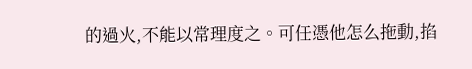的過火,不能以常理度之。可任憑他怎么拖動,掐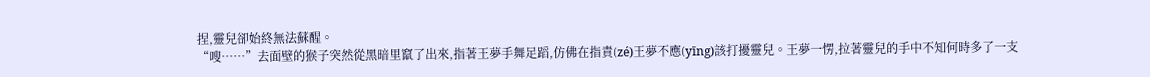捏,靈兒卻始終無法蘇醒。
“嗖……”去面壁的猴子突然從黑暗里竄了出來,指著王夢手舞足蹈,仿佛在指責(zé)王夢不應(yīng)該打擾靈兒。王夢一愣,拉著靈兒的手中不知何時多了一支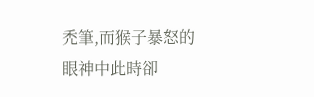禿筆,而猴子暴怒的眼神中此時卻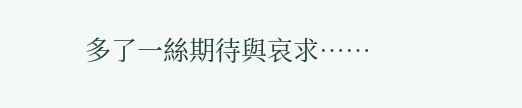多了一絲期待與哀求……